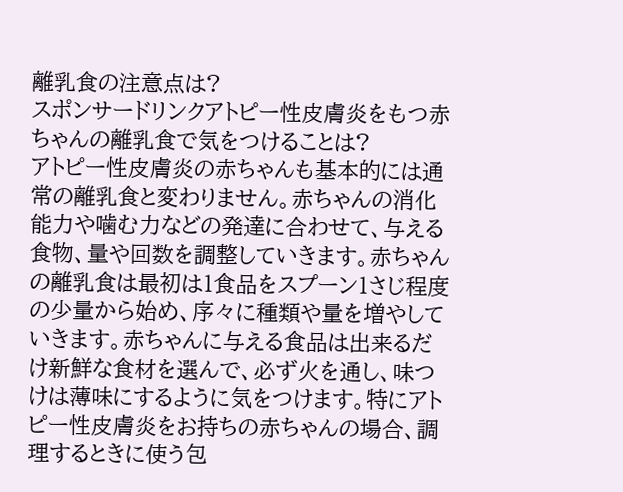離乳食の注意点は?
スポンサードリンクアトピー性皮膚炎をもつ赤ちゃんの離乳食で気をつけることは?
アトピー性皮膚炎の赤ちゃんも基本的には通常の離乳食と変わりません。赤ちゃんの消化能力や噛む力などの発達に合わせて、与える食物、量や回数を調整していきます。赤ちゃんの離乳食は最初は1食品をスプーン1さじ程度の少量から始め、序々に種類や量を増やしていきます。赤ちゃんに与える食品は出来るだけ新鮮な食材を選んで、必ず火を通し、味つけは薄味にするように気をつけます。特にアトピー性皮膚炎をお持ちの赤ちゃんの場合、調理するときに使う包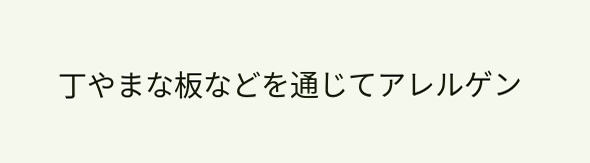丁やまな板などを通じてアレルゲン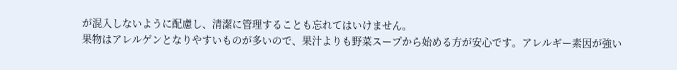が混入しないように配慮し、清潔に管理することも忘れてはいけません。
果物はアレルゲンとなりやすいものが多いので、果汁よりも野菜スープから始める方が安心です。アレルギー素因が強い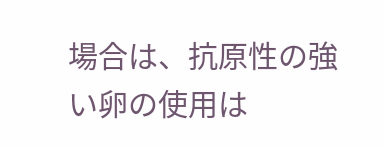場合は、抗原性の強い卵の使用は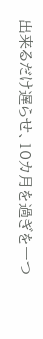出来るだけ遅らせ、10カ月を過ぎを一つ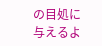の目処に与えるよ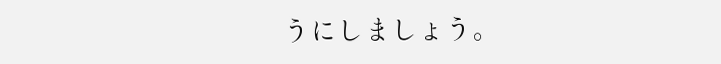うにしましょう。